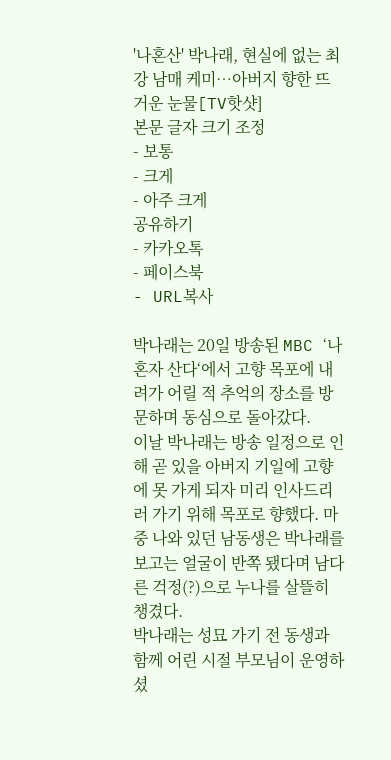'나혼산' 박나래, 현실에 없는 최강 남매 케미…아버지 향한 뜨거운 눈물[TV핫샷]
본문 글자 크기 조정
- 보통
- 크게
- 아주 크게
공유하기
- 카카오톡
- 페이스북
- URL복사

박나래는 20일 방송된 MBC ‘나 혼자 산다‘에서 고향 목포에 내려가 어릴 적 추억의 장소를 방문하며 동심으로 돌아갔다.
이날 박나래는 방송 일정으로 인해 곧 있을 아버지 기일에 고향에 못 가게 되자 미리 인사드리러 가기 위해 목포로 향했다. 마중 나와 있던 남동생은 박나래를 보고는 얼굴이 반쪽 됐다며 남다른 걱정(?)으로 누나를 살뜰히 챙겼다.
박나래는 성묘 가기 전 동생과 함께 어린 시절 부모님이 운영하셨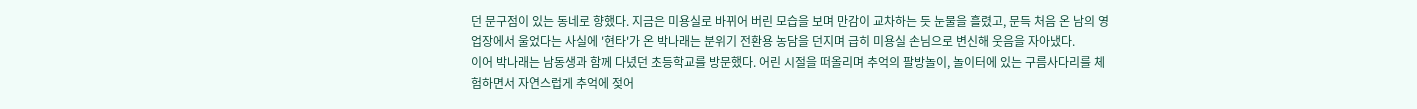던 문구점이 있는 동네로 향했다. 지금은 미용실로 바뀌어 버린 모습을 보며 만감이 교차하는 듯 눈물을 흘렸고, 문득 처음 온 남의 영업장에서 울었다는 사실에 '현타'가 온 박나래는 분위기 전환용 농담을 던지며 급히 미용실 손님으로 변신해 웃음을 자아냈다.
이어 박나래는 남동생과 함께 다녔던 초등학교를 방문했다. 어린 시절을 떠올리며 추억의 팔방놀이, 놀이터에 있는 구름사다리를 체험하면서 자연스럽게 추억에 젖어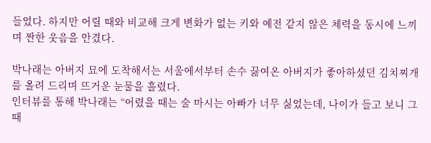들었다. 하지만 어릴 때와 비교해 크게 변화가 없는 키와 예전 같지 않은 체력을 동시에 느끼며 짠한 웃음을 안겼다.

박나래는 아버지 묘에 도착해서는 서울에서부터 손수 끓여온 아버지가 좋아하셨던 김치찌개를 올려 드리며 뜨거운 눈물을 흘렸다.
인터뷰를 통해 박나래는 “어렸을 때는 술 마시는 아빠가 너무 싫었는데, 나이가 들고 보니 그때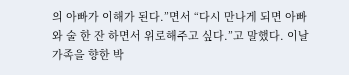의 아빠가 이해가 된다.”면서 “다시 만나게 되면 아빠와 술 한 잔 하면서 위로해주고 싶다.”고 말했다. 이날 가족을 향한 박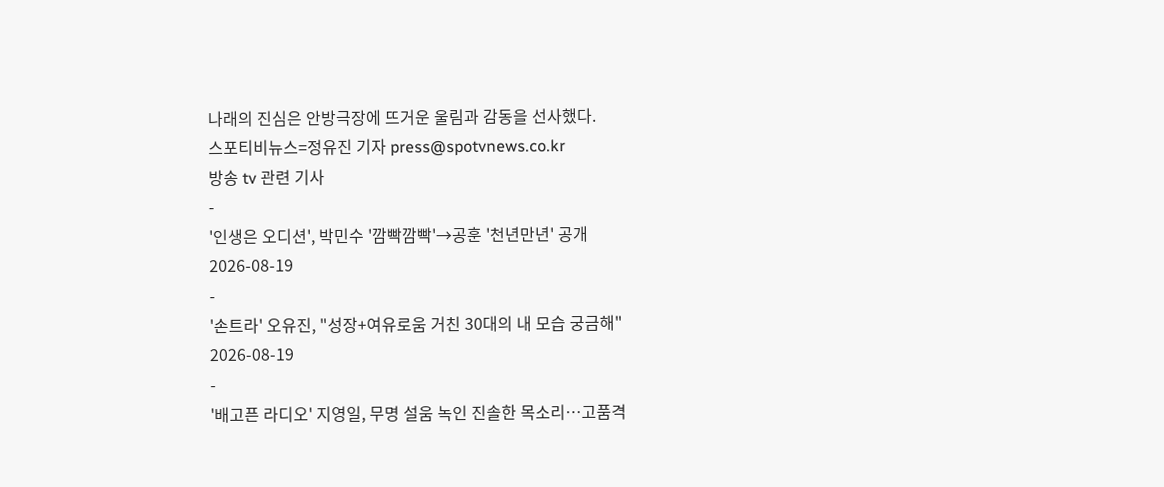나래의 진심은 안방극장에 뜨거운 울림과 감동을 선사했다.
스포티비뉴스=정유진 기자 press@spotvnews.co.kr
방송 tv 관련 기사
-
'인생은 오디션', 박민수 '깜빡깜빡'→공훈 '천년만년' 공개
2026-08-19
-
'손트라' 오유진, "성장+여유로움 거친 30대의 내 모습 궁금해"
2026-08-19
-
'배고픈 라디오' 지영일, 무명 설움 녹인 진솔한 목소리…고품격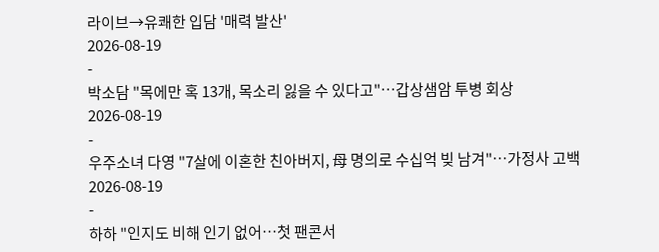라이브→유쾌한 입담 '매력 발산'
2026-08-19
-
박소담 "목에만 혹 13개, 목소리 잃을 수 있다고"…갑상샘암 투병 회상
2026-08-19
-
우주소녀 다영 "7살에 이혼한 친아버지, 母 명의로 수십억 빚 남겨"…가정사 고백
2026-08-19
-
하하 "인지도 비해 인기 없어…첫 팬콘서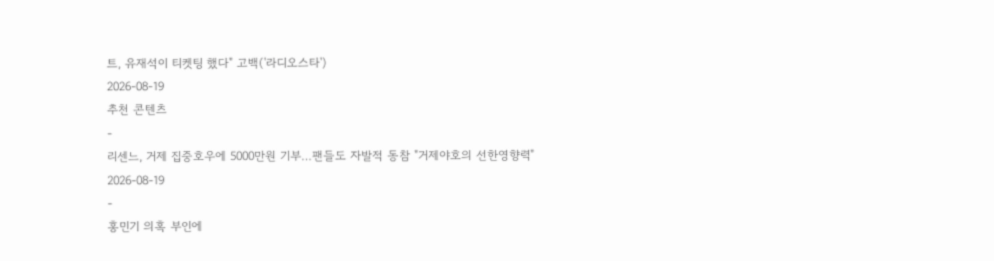트, 유재석이 티켓팅 했다" 고백('라디오스타')
2026-08-19
추천 콘텐츠
-
리센느, 거제 집중호우에 5000만원 기부…팬들도 자발적 동참 "거제야호의 선한영향력"
2026-08-19
-
홍민기 의혹 부인에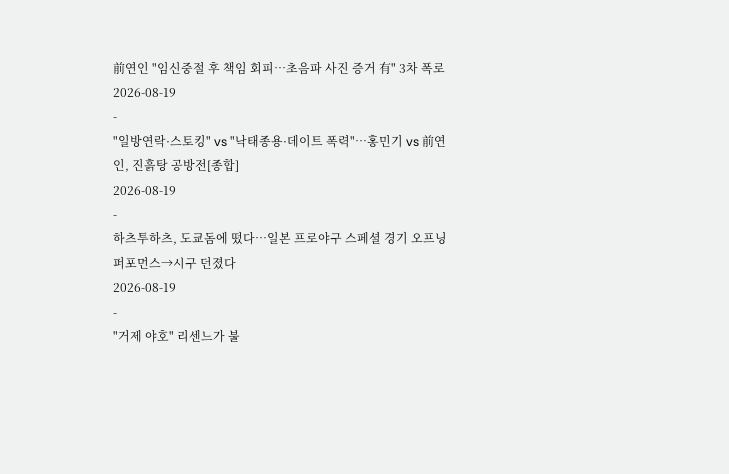前연인 "임신중절 후 책임 회피…초음파 사진 증거 有" 3차 폭로
2026-08-19
-
"일방연락·스토킹" vs "낙태종용·데이트 폭력"…홍민기 vs 前연인, 진흙탕 공방전[종합]
2026-08-19
-
하츠투하츠, 도쿄돔에 떴다…일본 프로야구 스페셜 경기 오프닝 퍼포먼스→시구 던졌다
2026-08-19
-
"거제 야호" 리센느가 불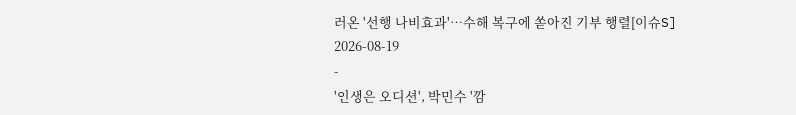러온 '선행 나비효과'…수해 복구에 쏟아진 기부 행렬[이슈S]
2026-08-19
-
'인생은 오디션', 박민수 '깜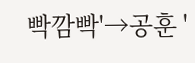빡깜빡'→공훈 '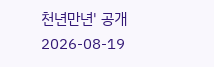천년만년' 공개
2026-08-19